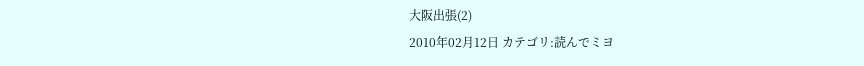大阪出張(2)
2010年02月12日 カテゴリ:読んでミヨ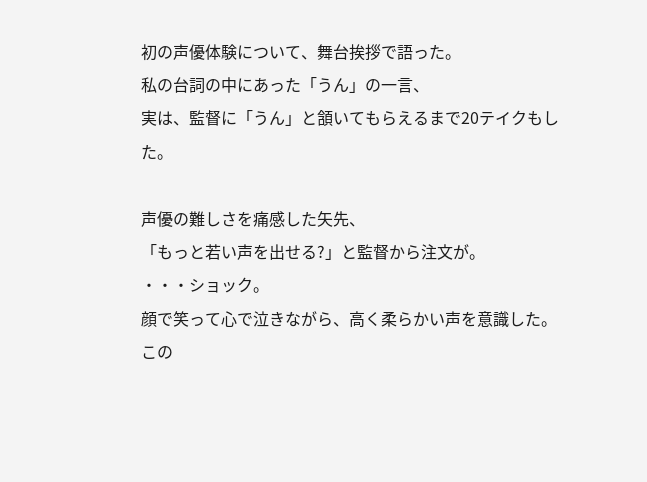初の声優体験について、舞台挨拶で語った。
私の台詞の中にあった「うん」の一言、
実は、監督に「うん」と頷いてもらえるまで20テイクもした。

声優の難しさを痛感した矢先、
「もっと若い声を出せる?」と監督から注文が。
・・・ショック。
顔で笑って心で泣きながら、高く柔らかい声を意識した。
この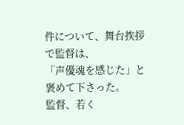件について、舞台挨拶で監督は、
「声優魂を感じた」と褒めて下さった。
監督、若く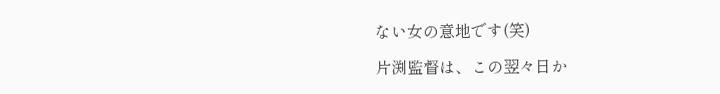ない女の意地です(笑)

片渕監督は、この翌々日か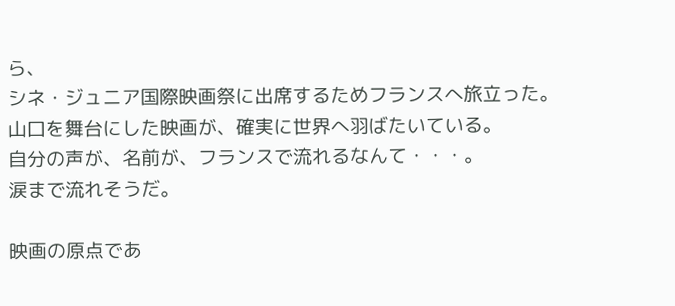ら、
シネ・ジュニア国際映画祭に出席するためフランスへ旅立った。
山口を舞台にした映画が、確実に世界へ羽ばたいている。
自分の声が、名前が、フランスで流れるなんて・・・。
涙まで流れそうだ。

映画の原点であ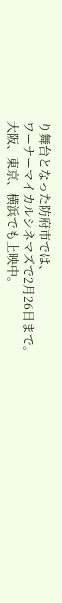り舞台となった防府市では、
ワーナーマイカルシネマズで2月26日まで。
大阪、東京、横浜でも上映中。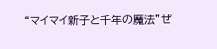“マイマイ新子と千年の魔法”ぜ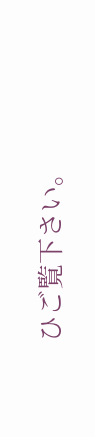ひご覧下さい。